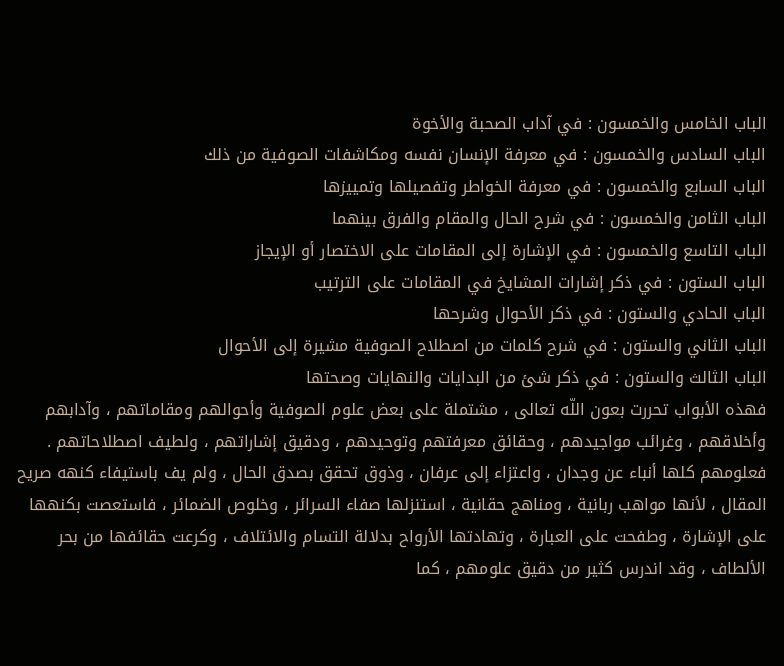الباب الخامس والخمسون : في آداب الصحبة والأخوة
الباب السادس والخمسون : في معرفة الإنسان نفسه ومكاشفات الصوفية من ذلك
الباب السابع والخمسون : في معرفة الخواطر وتفصيلها وتمييزها
الباب الثامن والخمسون : في شرح الحال والمقام والفرق بينهما
الباب التاسع والخمسون : في الإشارة إلى المقامات على الاختصار أو الإيجاز
الباب الستون : في ذكر إشارات المشايخ في المقامات على الترتيب
الباب الحادي والستون : في ذكر الأحوال وشرحها
الباب الثاني والستون : في شرح كلمات من اصطلاح الصوفية مشيرة إلى الأحوال
الباب الثالث والستون : في ذكر شئ من البدايات والنهايات وصحتها
فهذه الأبواب تحررت بعون اللّه تعالى ، مشتملة على بعض علوم الصوفية وأحوالهم ومقاماتهم ، وآدابهم وأخلاقهم ، وغرائب مواجيدهم ، وحقائق معرفتهم وتوحيدهم ، ودقيق إشاراتهم ، ولطيف اصطلاحاتهم .
فعلومهم كلها أنباء عن وجدان ، واعتزاء إلى عرفان ، وذوق تحقق بصدق الحال ، ولم يف باستيفاء كنهه صريح المقال ، لأنها مواهب ربانية ، ومناهج حقانية ، استنزلها صفاء السرائر ، وخلوص الضمائر ، فاستعصت بكنهها على الإشارة ، وطفحت على العبارة ، وتهادتها الأرواح بدلالة التسام والائتلاف ، وكرعت حقائفها من بحر الألطاف ، وقد اندرس كثير من دقيق علومهم ، كما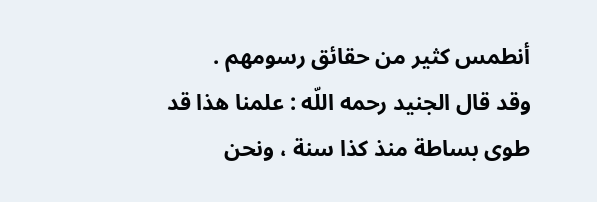أنطمس كثير من حقائق رسومهم .
وقد قال الجنيد رحمه اللّه : علمنا هذا قد طوى بساطة منذ كذا سنة ، ونحن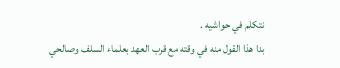نتكلم في حواشيه .
بدا هذا القول منه في وقته مع قرب العهد بعلماء السلف وصالحي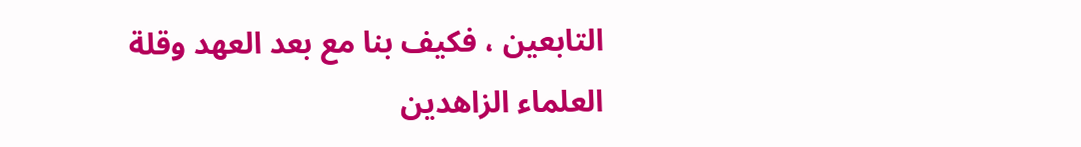التابعين ، فكيف بنا مع بعد العهد وقلة العلماء الزاهدين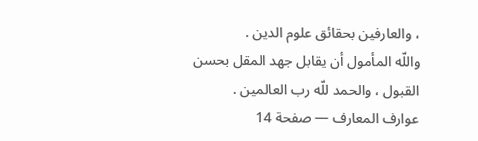، والعارفين بحقائق علوم الدين .
واللّه المأمول أن يقابل جهد المقل بحسن القبول ، والحمد للّه رب العالمين .
عوارف المعارف — صفحة 14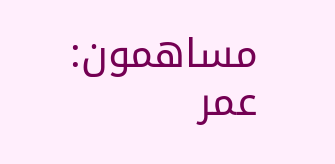مساهمون: عمر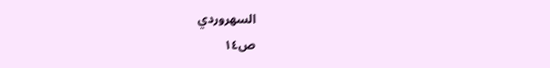السهروردي
ص١٤